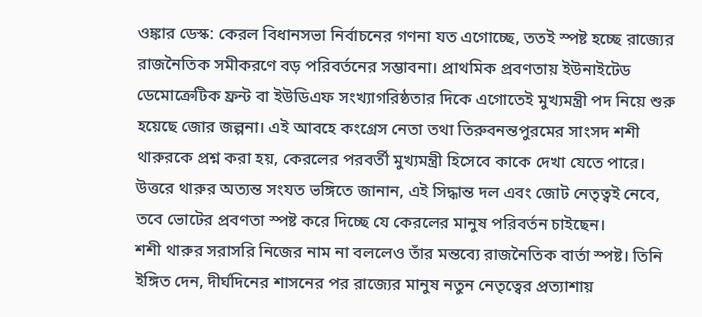ওঙ্কার ডেস্ক: কেরল বিধানসভা নির্বাচনের গণনা যত এগোচ্ছে, ততই স্পষ্ট হচ্ছে রাজ্যের রাজনৈতিক সমীকরণে বড় পরিবর্তনের সম্ভাবনা। প্রাথমিক প্রবণতায় ইউনাইটেড ডেমোক্রেটিক ফ্রন্ট বা ইউডিএফ সংখ্যাগরিষ্ঠতার দিকে এগোতেই মুখ্যমন্ত্রী পদ নিয়ে শুরু হয়েছে জোর জল্পনা। এই আবহে কংগ্রেস নেতা তথা তিরুবনন্তপুরমের সাংসদ শশী থারুরকে প্রশ্ন করা হয়, কেরলের পরবর্তী মুখ্যমন্ত্রী হিসেবে কাকে দেখা যেতে পারে। উত্তরে থারুর অত্যন্ত সংযত ভঙ্গিতে জানান, এই সিদ্ধান্ত দল এবং জোট নেতৃত্বই নেবে, তবে ভোটের প্রবণতা স্পষ্ট করে দিচ্ছে যে কেরলের মানুষ পরিবর্তন চাইছেন।
শশী থারুর সরাসরি নিজের নাম না বললেও তাঁর মন্তব্যে রাজনৈতিক বার্তা স্পষ্ট। তিনি ইঙ্গিত দেন, দীর্ঘদিনের শাসনের পর রাজ্যের মানুষ নতুন নেতৃত্বের প্রত্যাশায়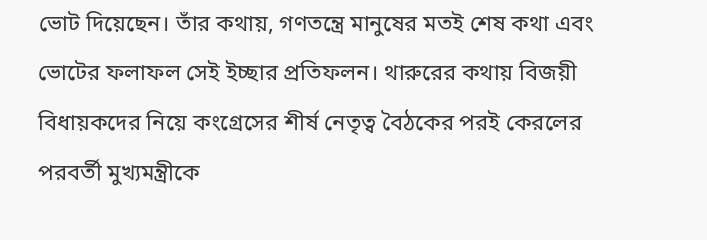ভোট দিয়েছেন। তাঁর কথায়, গণতন্ত্রে মানুষের মতই শেষ কথা এবং ভোটের ফলাফল সেই ইচ্ছার প্রতিফলন। থারুরের কথায় বিজয়ী বিধায়কদের নিয়ে কংগ্রেসের শীর্ষ নেতৃত্ব বৈঠকের পরই কেরলের পরবর্তী মুখ্যমন্ত্রীকে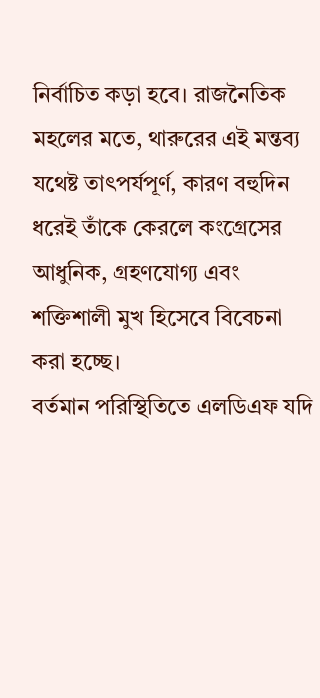নির্বাচিত কড়া হবে। রাজনৈতিক মহলের মতে, থারুরের এই মন্তব্য যথেষ্ট তাৎপর্যপূর্ণ, কারণ বহুদিন ধরেই তাঁকে কেরলে কংগ্রেসের আধুনিক, গ্রহণযোগ্য এবং শক্তিশালী মুখ হিসেবে বিবেচনা করা হচ্ছে।
বর্তমান পরিস্থিতিতে এলডিএফ যদি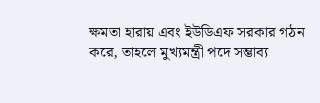ক্ষমতা হারায় এবং ইউডিএফ সরকার গঠন করে, তাহলে মুখ্যমন্ত্রী পদে সম্ভাব্য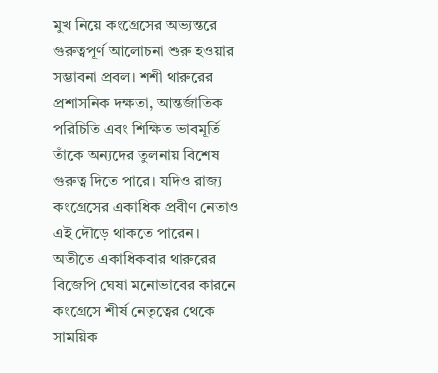মুখ নিয়ে কংগ্রেসের অভ্যন্তরে গুরুত্বপূর্ণ আলোচনা শুরু হওয়ার সম্ভাবনা প্রবল। শশী থারুরের প্রশাসনিক দক্ষতা, আন্তর্জাতিক পরিচিতি এবং শিক্ষিত ভাবমূর্তি তাঁকে অন্যদের তুলনায় বিশেষ গুরুত্ব দিতে পারে। যদিও রাজ্য কংগ্রেসের একাধিক প্রবীণ নেতাও এই দৌড়ে থাকতে পারেন। অতীতে একাধিকবার থারুরের বিজেপি ঘেষা মনোভাবের কারনে কংগ্রেসে শীর্ষ নেতৃত্বের থেকে সাময়িক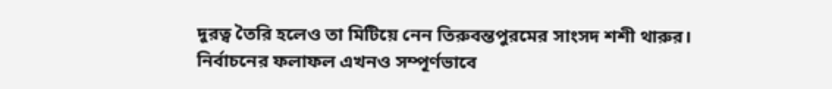দুরত্ব তৈরি হলেও তা মিটিয়ে নেন তিরুবন্তপুরমের সাংসদ শশী থারুর।
নির্বাচনের ফলাফল এখনও সম্পূর্ণভাবে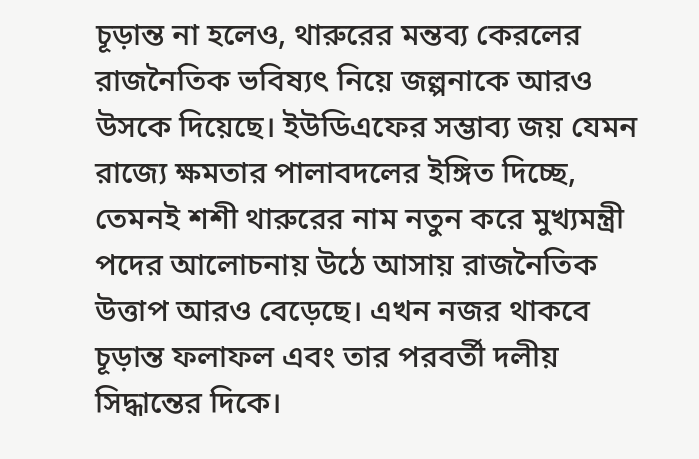চূড়ান্ত না হলেও, থারুরের মন্তব্য কেরলের রাজনৈতিক ভবিষ্যৎ নিয়ে জল্পনাকে আরও উসকে দিয়েছে। ইউডিএফের সম্ভাব্য জয় যেমন রাজ্যে ক্ষমতার পালাবদলের ইঙ্গিত দিচ্ছে, তেমনই শশী থারুরের নাম নতুন করে মুখ্যমন্ত্রী পদের আলোচনায় উঠে আসায় রাজনৈতিক উত্তাপ আরও বেড়েছে। এখন নজর থাকবে চূড়ান্ত ফলাফল এবং তার পরবর্তী দলীয় সিদ্ধান্তের দিকে।